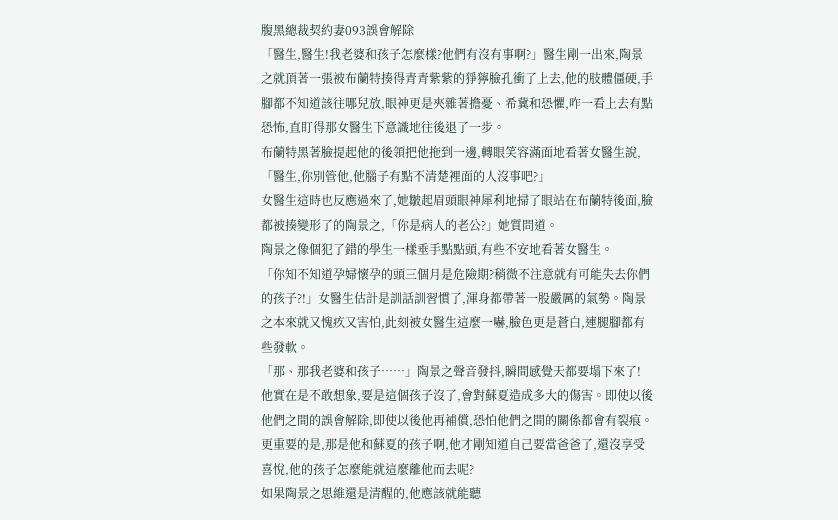腹黑總裁契約妻093誤會解除
「醫生,醫生!我老婆和孩子怎麼樣?他們有沒有事啊?」醫生剛一出來,陶景之就頂著一張被布蘭特揍得青青紫紫的猙獰臉孔衝了上去,他的肢體僵硬,手腳都不知道該往哪兒放,眼神更是夾雜著擔憂、希冀和恐懼,咋一看上去有點恐怖,直盯得那女醫生下意識地往後退了一步。
布蘭特黑著臉提起他的後領把他拖到一邊,轉眼笑容滿面地看著女醫生說,「醫生,你別管他,他腦子有點不清楚裡面的人沒事吧?」
女醫生這時也反應過來了,她皺起眉頭眼神犀利地掃了眼站在布蘭特後面,臉都被揍變形了的陶景之,「你是病人的老公?」她質問道。
陶景之像個犯了錯的學生一樣垂手點點頭,有些不安地看著女醫生。
「你知不知道孕婦懷孕的頭三個月是危險期?稍微不注意就有可能失去你們的孩子?!」女醫生估計是訓話訓習慣了,渾身都帶著一股嚴厲的氣勢。陶景之本來就又愧疚又害怕,此刻被女醫生這麼一嚇,臉色更是蒼白,連腿腳都有些發軟。
「那、那我老婆和孩子……」陶景之聲音發抖,瞬間感覺天都要塌下來了!
他實在是不敢想象,要是這個孩子沒了,會對蘇夏造成多大的傷害。即使以後他們之間的誤會解除,即使以後他再補償,恐怕他們之間的關係都會有裂痕。更重要的是,那是他和蘇夏的孩子啊,他才剛知道自己要當爸爸了,還沒享受喜悅,他的孩子怎麼能就這麼離他而去呢?
如果陶景之思維還是清醒的,他應該就能聽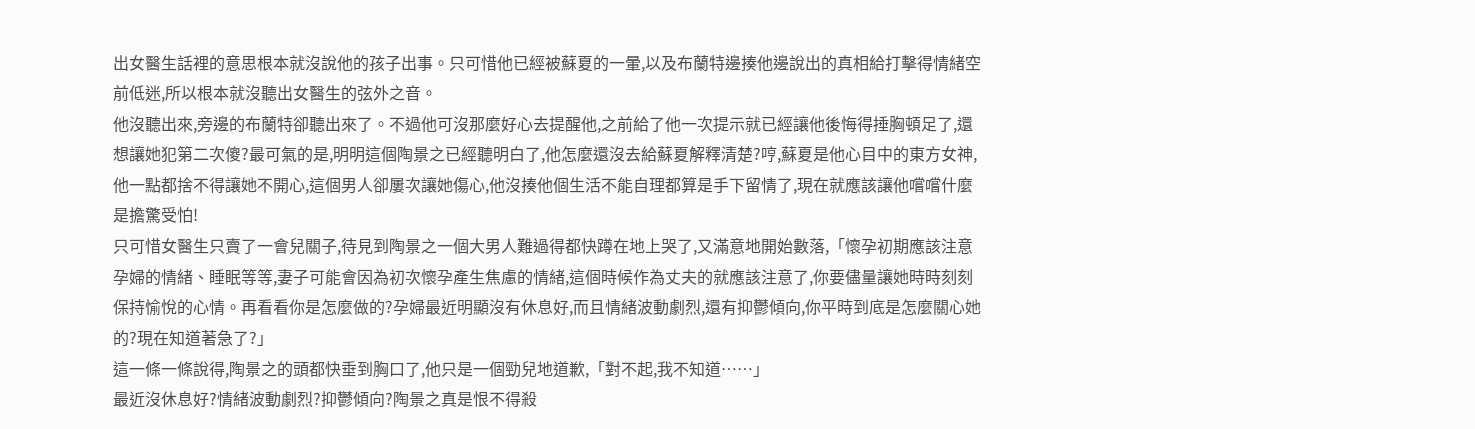出女醫生話裡的意思根本就沒說他的孩子出事。只可惜他已經被蘇夏的一暈,以及布蘭特邊揍他邊說出的真相給打擊得情緒空前低迷,所以根本就沒聽出女醫生的弦外之音。
他沒聽出來,旁邊的布蘭特卻聽出來了。不過他可沒那麼好心去提醒他,之前給了他一次提示就已經讓他後悔得捶胸頓足了,還想讓她犯第二次傻?最可氣的是,明明這個陶景之已經聽明白了,他怎麼還沒去給蘇夏解釋清楚?哼,蘇夏是他心目中的東方女神,他一點都捨不得讓她不開心,這個男人卻屢次讓她傷心,他沒揍他個生活不能自理都算是手下留情了,現在就應該讓他嚐嚐什麼是擔驚受怕!
只可惜女醫生只賣了一會兒關子,待見到陶景之一個大男人難過得都快蹲在地上哭了,又滿意地開始數落,「懷孕初期應該注意孕婦的情緒、睡眠等等,妻子可能會因為初次懷孕產生焦慮的情緒,這個時候作為丈夫的就應該注意了,你要儘量讓她時時刻刻保持愉悅的心情。再看看你是怎麼做的?孕婦最近明顯沒有休息好,而且情緒波動劇烈,還有抑鬱傾向,你平時到底是怎麼關心她的?現在知道著急了?」
這一條一條說得,陶景之的頭都快垂到胸口了,他只是一個勁兒地道歉,「對不起,我不知道……」
最近沒休息好?情緒波動劇烈?抑鬱傾向?陶景之真是恨不得殺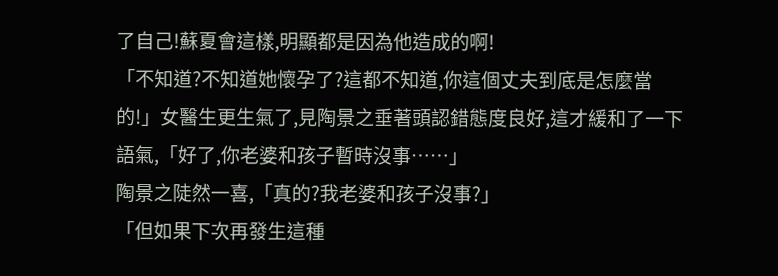了自己!蘇夏會這樣,明顯都是因為他造成的啊!
「不知道?不知道她懷孕了?這都不知道,你這個丈夫到底是怎麼當的!」女醫生更生氣了,見陶景之垂著頭認錯態度良好,這才緩和了一下語氣,「好了,你老婆和孩子暫時沒事……」
陶景之陡然一喜,「真的?我老婆和孩子沒事?」
「但如果下次再發生這種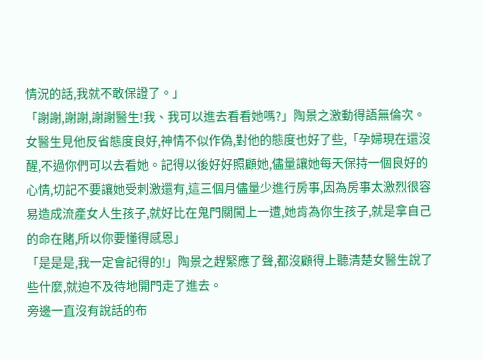情況的話,我就不敢保證了。」
「謝謝,謝謝,謝謝醫生!我、我可以進去看看她嗎?」陶景之激動得語無倫次。
女醫生見他反省態度良好,神情不似作偽,對他的態度也好了些,「孕婦現在還沒醒,不過你們可以去看她。記得以後好好照顧她,儘量讓她每天保持一個良好的心情,切記不要讓她受刺激還有,這三個月儘量少進行房事,因為房事太激烈很容易造成流產女人生孩子,就好比在鬼門關闖上一遭,她肯為你生孩子,就是拿自己的命在賭,所以你要懂得感恩」
「是是是,我一定會記得的!」陶景之趕緊應了聲,都沒顧得上聽清楚女醫生說了些什麼,就迫不及待地開門走了進去。
旁邊一直沒有說話的布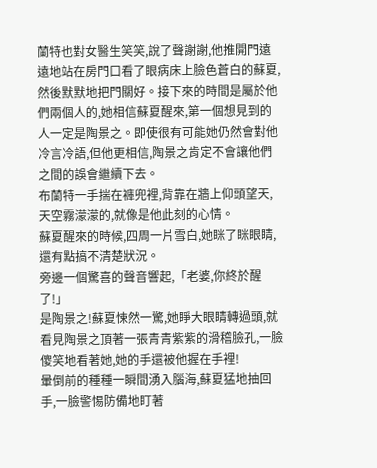蘭特也對女醫生笑笑,說了聲謝謝,他推開門遠遠地站在房門口看了眼病床上臉色蒼白的蘇夏,然後默默地把門關好。接下來的時間是屬於他們兩個人的,她相信蘇夏醒來,第一個想見到的人一定是陶景之。即使很有可能她仍然會對他冷言冷語,但他更相信,陶景之肯定不會讓他們之間的誤會繼續下去。
布蘭特一手揣在褲兜裡,背靠在牆上仰頭望天,天空霧濛濛的,就像是他此刻的心情。
蘇夏醒來的時候,四周一片雪白,她眯了眯眼睛,還有點搞不清楚狀況。
旁邊一個驚喜的聲音響起,「老婆,你終於醒了!」
是陶景之!蘇夏悚然一驚,她睜大眼睛轉過頭,就看見陶景之頂著一張青青紫紫的滑稽臉孔,一臉傻笑地看著她,她的手還被他握在手裡!
暈倒前的種種一瞬間湧入腦海,蘇夏猛地抽回手,一臉警惕防備地盯著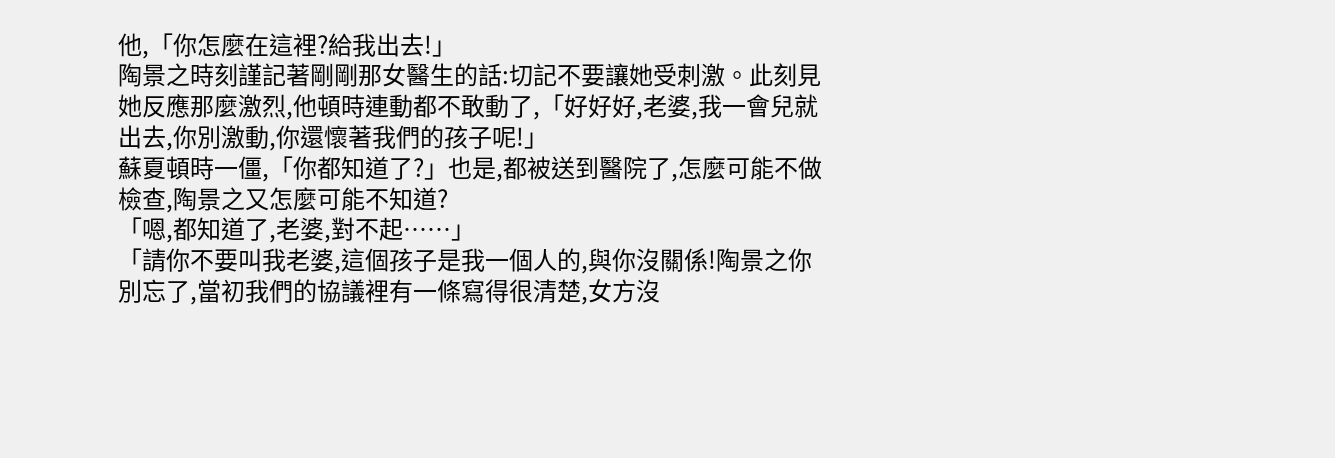他,「你怎麼在這裡?給我出去!」
陶景之時刻謹記著剛剛那女醫生的話:切記不要讓她受刺激。此刻見她反應那麼激烈,他頓時連動都不敢動了,「好好好,老婆,我一會兒就出去,你別激動,你還懷著我們的孩子呢!」
蘇夏頓時一僵,「你都知道了?」也是,都被送到醫院了,怎麼可能不做檢查,陶景之又怎麼可能不知道?
「嗯,都知道了,老婆,對不起……」
「請你不要叫我老婆,這個孩子是我一個人的,與你沒關係!陶景之你別忘了,當初我們的協議裡有一條寫得很清楚,女方沒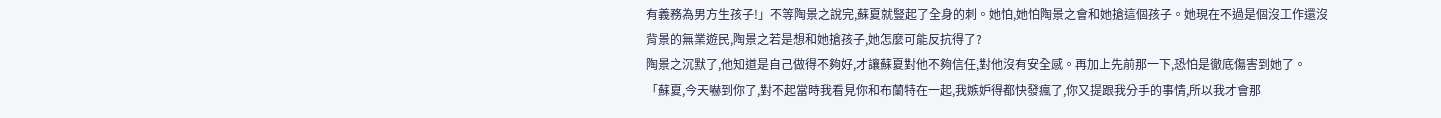有義務為男方生孩子!」不等陶景之說完,蘇夏就豎起了全身的刺。她怕,她怕陶景之會和她搶這個孩子。她現在不過是個沒工作還沒背景的無業遊民,陶景之若是想和她搶孩子,她怎麼可能反抗得了?
陶景之沉默了,他知道是自己做得不夠好,才讓蘇夏對他不夠信任,對他沒有安全感。再加上先前那一下,恐怕是徹底傷害到她了。
「蘇夏,今天嚇到你了,對不起當時我看見你和布蘭特在一起,我嫉妒得都快發瘋了,你又提跟我分手的事情,所以我才會那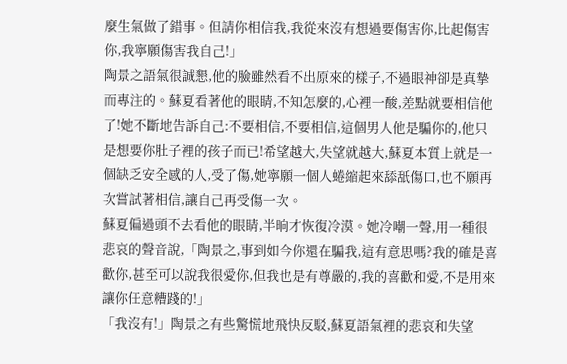麼生氣做了錯事。但請你相信我,我從來沒有想過要傷害你,比起傷害你,我寧願傷害我自己!」
陶景之語氣很誠懇,他的臉雖然看不出原來的樣子,不過眼神卻是真摯而專注的。蘇夏看著他的眼睛,不知怎麼的,心裡一酸,差點就要相信他了!她不斷地告訴自己:不要相信,不要相信,這個男人他是騙你的,他只是想要你肚子裡的孩子而已!希望越大,失望就越大,蘇夏本質上就是一個缺乏安全感的人,受了傷,她寧願一個人蜷縮起來舔舐傷口,也不願再次嘗試著相信,讓自己再受傷一次。
蘇夏偏過頭不去看他的眼睛,半晌才恢復冷漠。她冷嘲一聲,用一種很悲哀的聲音說,「陶景之,事到如今你還在騙我,這有意思嗎?我的確是喜歡你,甚至可以說我很愛你,但我也是有尊嚴的,我的喜歡和愛,不是用來讓你任意糟踐的!」
「我沒有!」陶景之有些驚慌地飛快反駁,蘇夏語氣裡的悲哀和失望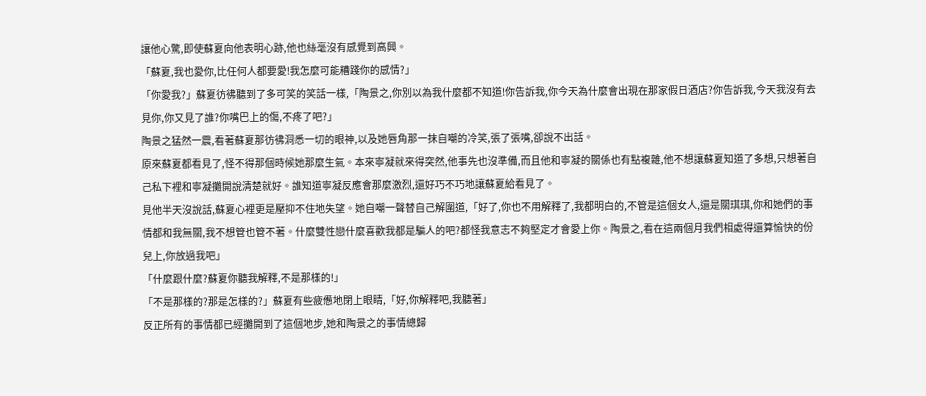讓他心驚,即使蘇夏向他表明心跡,他也絲毫沒有感覺到高興。
「蘇夏,我也愛你,比任何人都要愛!我怎麼可能糟踐你的感情?」
「你愛我?」蘇夏彷彿聽到了多可笑的笑話一樣,「陶景之,你別以為我什麼都不知道!你告訴我,你今天為什麼會出現在那家假日酒店?你告訴我,今天我沒有去見你,你又見了誰?你嘴巴上的傷,不疼了吧?」
陶景之猛然一震,看著蘇夏那彷彿洞悉一切的眼神,以及她唇角那一抹自嘲的冷笑,張了張嘴,卻說不出話。
原來蘇夏都看見了,怪不得那個時候她那麼生氣。本來寧凝就來得突然,他事先也沒準備,而且他和寧凝的關係也有點複雜,他不想讓蘇夏知道了多想,只想著自己私下裡和寧凝攤開說清楚就好。誰知道寧凝反應會那麼激烈,還好巧不巧地讓蘇夏給看見了。
見他半天沒說話,蘇夏心裡更是壓抑不住地失望。她自嘲一聲替自己解圍道,「好了,你也不用解釋了,我都明白的,不管是這個女人,還是關琪琪,你和她們的事情都和我無關,我不想管也管不著。什麼雙性戀什麼喜歡我都是騙人的吧?都怪我意志不夠堅定才會愛上你。陶景之,看在這兩個月我們相處得還算愉快的份兒上,你放過我吧」
「什麼跟什麼?蘇夏你聽我解釋,不是那樣的!」
「不是那樣的?那是怎樣的?」蘇夏有些疲憊地閉上眼睛,「好,你解釋吧,我聽著」
反正所有的事情都已經攤開到了這個地步,她和陶景之的事情總歸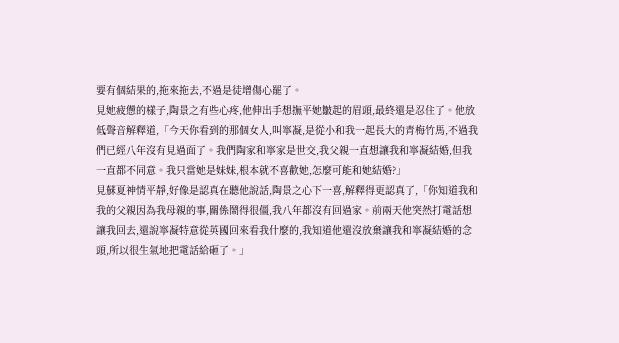要有個結果的,拖來拖去,不過是徒增傷心罷了。
見她疲憊的樣子,陶景之有些心疼,他伸出手想撫平她皺起的眉頭,最終還是忍住了。他放低聲音解釋道,「今天你看到的那個女人,叫寧凝,是從小和我一起長大的青梅竹馬,不過我們已經八年沒有見過面了。我們陶家和寧家是世交,我父親一直想讓我和寧凝結婚,但我一直都不同意。我只當她是妹妹,根本就不喜歡她,怎麼可能和她結婚?」
見蘇夏神情平靜,好像是認真在聽他說話,陶景之心下一喜,解釋得更認真了,「你知道我和我的父親因為我母親的事,關係鬧得很僵,我八年都沒有回過家。前兩天他突然打電話想讓我回去,還說寧凝特意從英國回來看我什麼的,我知道他還沒放棄讓我和寧凝結婚的念頭,所以很生氣地把電話給砸了。」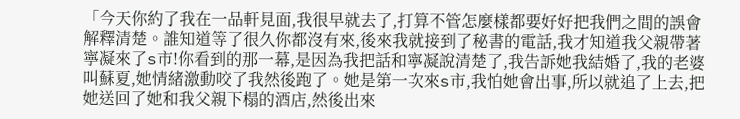「今天你約了我在一品軒見面,我很早就去了,打算不管怎麼樣都要好好把我們之間的誤會解釋清楚。誰知道等了很久你都沒有來,後來我就接到了秘書的電話,我才知道我父親帶著寧凝來了s市!你看到的那一幕,是因為我把話和寧凝說清楚了,我告訴她我結婚了,我的老婆叫蘇夏,她情緒激動咬了我然後跑了。她是第一次來s市,我怕她會出事,所以就追了上去,把她送回了她和我父親下榻的酒店,然後出來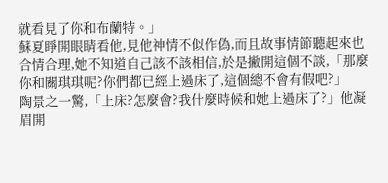就看見了你和布蘭特。」
蘇夏睜開眼睛看他,見他神情不似作偽,而且故事情節聽起來也合情合理,她不知道自己該不該相信,於是撇開這個不談,「那麼你和關琪琪呢?你們都已經上過床了,這個總不會有假吧?」
陶景之一驚,「上床?怎麼會?我什麼時候和她上過床了?」他凝眉開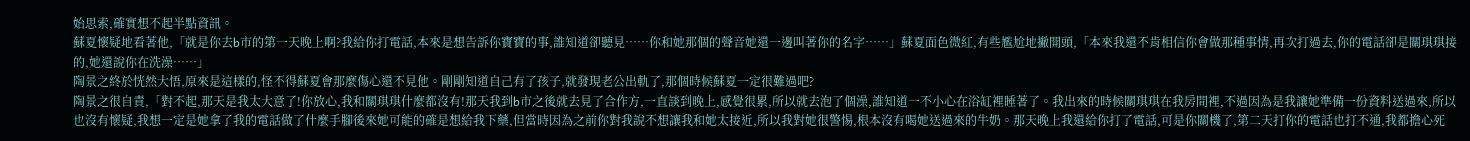始思索,確實想不起半點資訊。
蘇夏懷疑地看著他,「就是你去b市的第一天晚上啊?我給你打電話,本來是想告訴你寶寶的事,誰知道卻聽見……你和她那個的聲音她還一邊叫著你的名字……」蘇夏面色微紅,有些尷尬地撇開頭,「本來我還不肯相信你會做那種事情,再次打過去,你的電話卻是關琪琪接的,她還說你在洗澡……」
陶景之終於恍然大悟,原來是這樣的,怪不得蘇夏會那麼傷心還不見他。剛剛知道自己有了孩子,就發現老公出軌了,那個時候蘇夏一定很難過吧?
陶景之很自責,「對不起,那天是我太大意了!你放心,我和關琪琪什麼都沒有!那天我到b市之後就去見了合作方,一直談到晚上,感覺很累,所以就去泡了個澡,誰知道一不小心在浴缸裡睡著了。我出來的時候關琪琪在我房間裡,不過因為是我讓她準備一份資料送過來,所以也沒有懷疑,我想一定是她拿了我的電話做了什麼手腳後來她可能的確是想給我下藥,但當時因為之前你對我說不想讓我和她太接近,所以我對她很警惕,根本沒有喝她送過來的牛奶。那天晚上我還給你打了電話,可是你關機了,第二天打你的電話也打不通,我都擔心死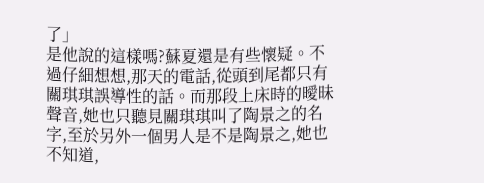了」
是他說的這樣嗎?蘇夏還是有些懷疑。不過仔細想想,那天的電話,從頭到尾都只有關琪琪誤導性的話。而那段上床時的曖昧聲音,她也只聽見關琪琪叫了陶景之的名字,至於另外一個男人是不是陶景之,她也不知道,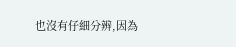也沒有仔細分辨,因為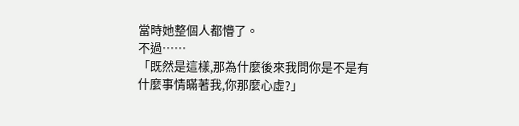當時她整個人都懵了。
不過……
「既然是這樣,那為什麼後來我問你是不是有什麼事情瞞著我,你那麼心虛?」